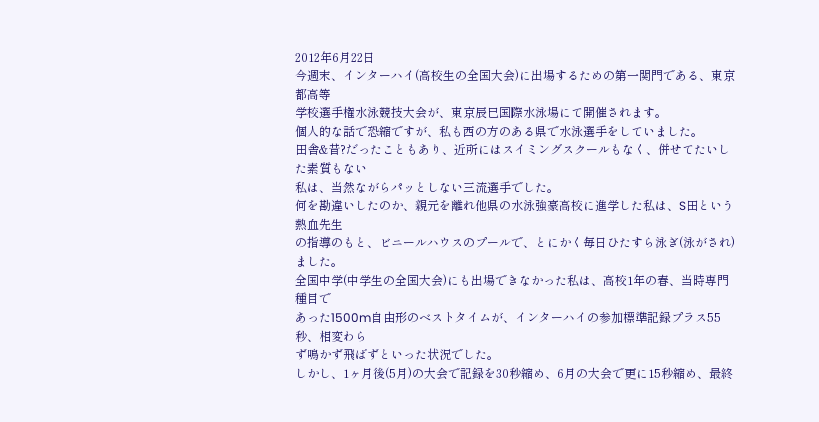2012年6月22日
今週末、インターハイ(高校生の全国大会)に出場するための第一関門である、東京都高等
学校選手権水泳競技大会が、東京辰巳国際水泳場にて開催されます。
個人的な話で恐縮ですが、私も西の方のある県で水泳選手をしていました。
田舎&昔?だったこともあり、近所にはスイミングスクールもなく、併せてたいした素質もない
私は、当然ながらパッとしない三流選手でした。
何を勘違いしたのか、親元を離れ他県の水泳強豪高校に進学した私は、S田という熱血先生
の指導のもと、ビニールハウスのプールで、とにかく毎日ひたすら泳ぎ(泳がされ)ました。
全国中学(中学生の全国大会)にも出場できなかった私は、高校1年の春、当時専門種目で
あった1500m自由形のベストタイムが、インターハイの参加標準記録プラス55秒、相変わら
ず鳴かず飛ばずといった状況でした。
しかし、1ヶ月後(5月)の大会で記録を30秒縮め、6月の大会で更に15秒縮め、最終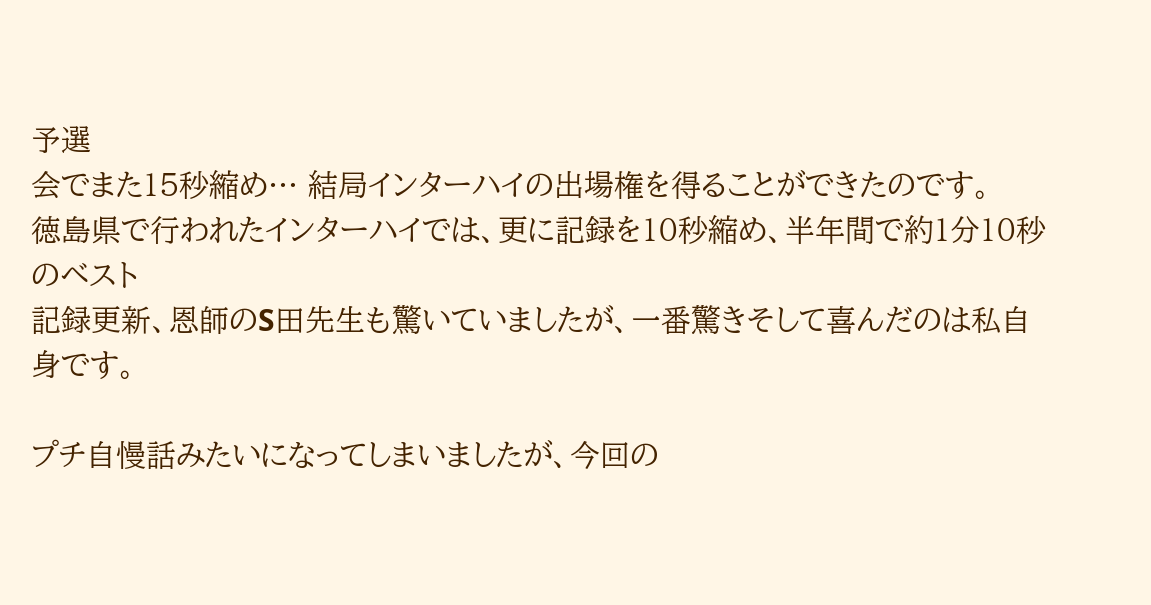予選
会でまた15秒縮め… 結局インターハイの出場権を得ることができたのです。
徳島県で行われたインターハイでは、更に記録を10秒縮め、半年間で約1分10秒のベスト
記録更新、恩師のS田先生も驚いていましたが、一番驚きそして喜んだのは私自身です。

プチ自慢話みたいになってしまいましたが、今回の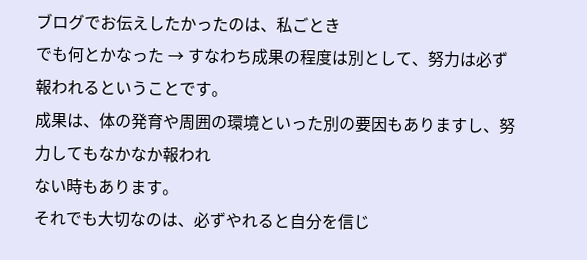ブログでお伝えしたかったのは、私ごとき
でも何とかなった → すなわち成果の程度は別として、努力は必ず報われるということです。
成果は、体の発育や周囲の環境といった別の要因もありますし、努力してもなかなか報われ
ない時もあります。
それでも大切なのは、必ずやれると自分を信じ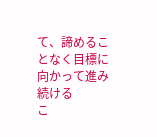て、諦めることなく目標に向かって進み続ける
こ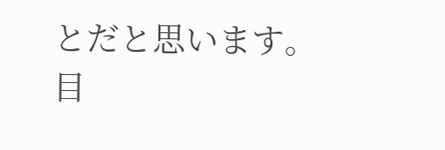とだと思います。
目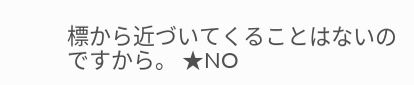標から近づいてくることはないのですから。 ★NO